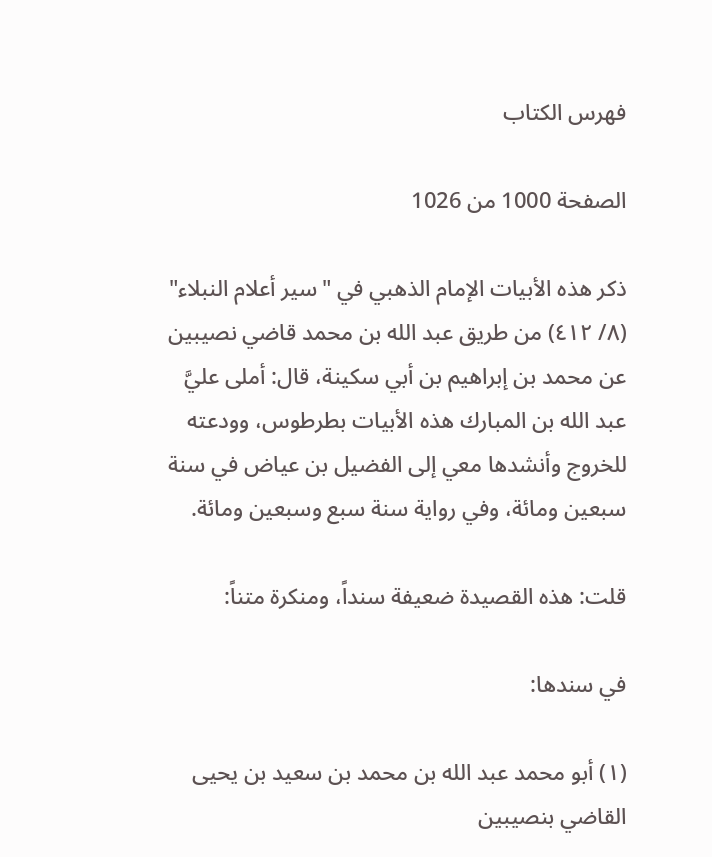فهرس الكتاب

الصفحة 1000 من 1026

ذكر هذه الأبيات الإمام الذهبي في "سير أعلام النبلاء" (٨/ ٤١٢) من طريق عبد الله بن محمد قاضي نصيبين عن محمد بن إبراهيم بن أبي سكينة، قال: أملى عليَّ عبد الله بن المبارك هذه الأبيات بطرطوس، وودعته للخروج وأنشدها معي إلى الفضيل بن عياض في سنة سبعين ومائة، وفي رواية سنة سبع وسبعين ومائة.

قلت: هذه القصيدة ضعيفة سنداً، ومنكرة متناً:

في سندها:

(١) أبو محمد عبد الله بن محمد بن سعيد بن يحيى القاضي بنصيبين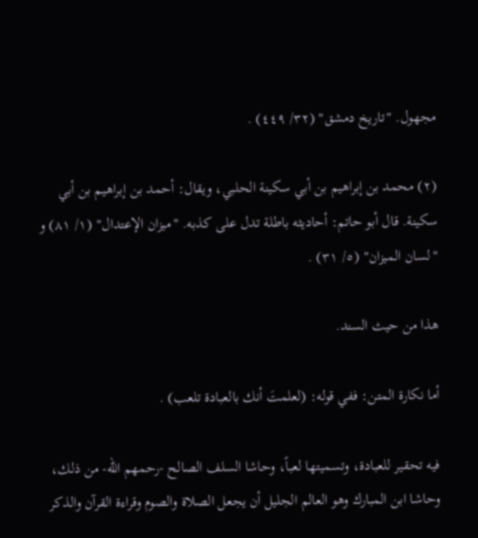مجهول. "تاريخ دمشق" (٣٢/ ٤٤٩) .

(٢) محمد بن إبراهيم بن أبي سكينة الحلبي، ويقال: أحمد بن إبراهيم بن أبي سكينة. قال أبو حاتم: أحاديثه باطلة تدل على كذبه. "ميزان الإعتدال" (١/ ٨١) و "لسان الميزان" (٥/ ٣١) .

هذا من حيث السند.

أما نكارة المتن: ففي قوله: (لعلمتَ أنك بالعبادة تلعب) .

فيه تحقير للعبادة، وتسميتها لعباً، وحاشا السلف الصالح -رحمهم الله- من ذلك، وحاشا ابن المبارك وهو العالم الجليل أن يجعل الصلاة والصوم وقراءة القرآن والذكر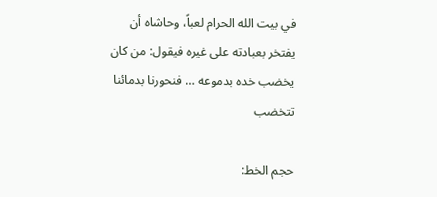في بيت الله الحرام لعباً، وحاشاه أن يفتخر بعبادته على غيره فيقول: من كان يخضب خده بدموعه … فنحورنا بدمائنا تتخضب

حجم الخط: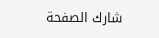شارك الصفحة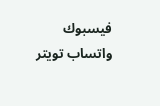فيسبوك واتساب تويتر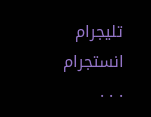تليجرام انستجرام
. . .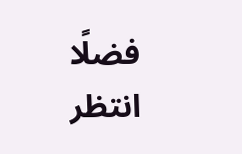فضلًا انتظر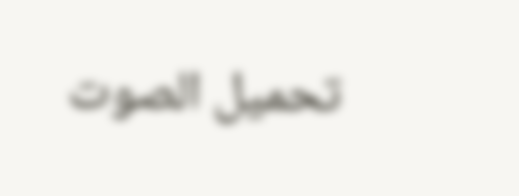تحميل الصوت